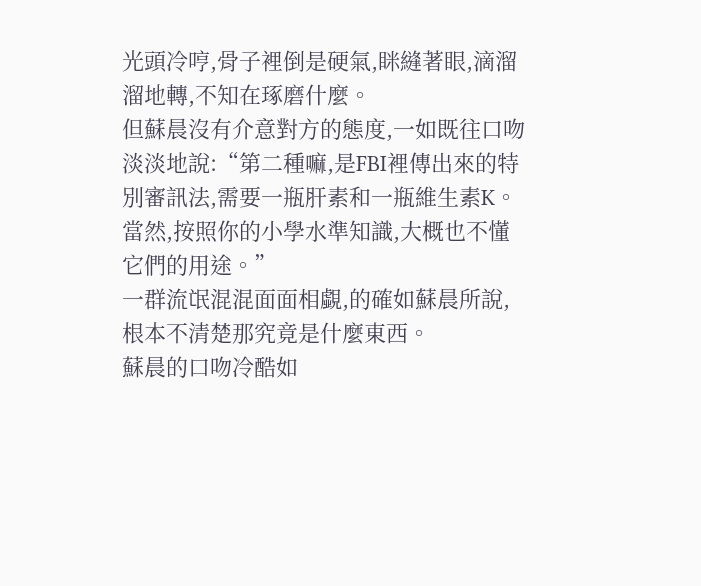光頭冷哼,骨子裡倒是硬氣,眯縫著眼,滴溜溜地轉,不知在琢磨什麼。
但蘇晨沒有介意對方的態度,一如既往口吻淡淡地說:“第二種嘛,是FBI裡傳出來的特別審訊法,需要一瓶肝素和一瓶維生素K。當然,按照你的小學水準知識,大概也不懂它們的用途。”
一群流氓混混面面相覷,的確如蘇晨所說,根本不清楚那究竟是什麼東西。
蘇晨的口吻冷酷如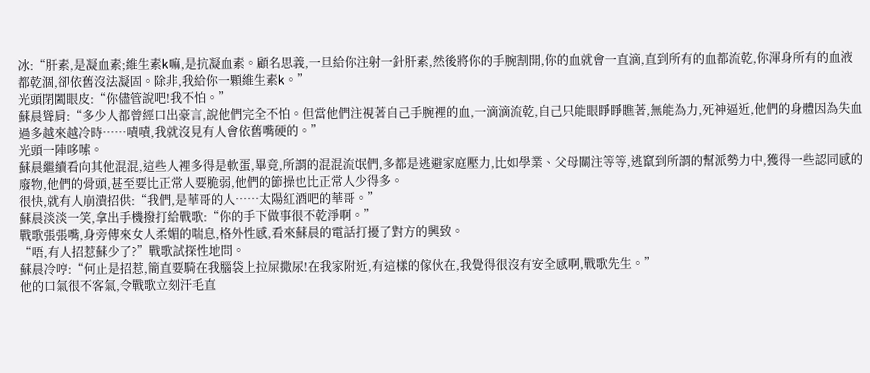冰:“肝素,是凝血素;維生素k嘛,是抗凝血素。顧名思義,一旦給你注射一針肝素,然後將你的手腕割開,你的血就會一直滴,直到所有的血都流乾,你渾身所有的血液都乾涸,卻依舊沒法凝固。除非,我給你一顆維生素k。”
光頭閉闔眼皮:“你儘管說吧!我不怕。”
蘇晨聳肩:“多少人都曾經口出豪言,說他們完全不怕。但當他們注視著自己手腕裡的血,一滴滴流乾,自己只能眼睜睜瞧著,無能為力,死神逼近,他們的身體因為失血過多越來越冷時……嘖嘖,我就沒見有人會依舊嘴硬的。”
光頭一陣哆嗦。
蘇晨繼續看向其他混混,這些人裡多得是軟蛋,畢竟,所謂的混混流氓們,多都是逃避家庭壓力,比如學業、父母關注等等,逃竄到所謂的幫派勢力中,獲得一些認同感的廢物,他們的骨頭,甚至要比正常人要脆弱,他們的節操也比正常人少得多。
很快,就有人崩潰招供:“我們,是華哥的人……太陽紅酒吧的華哥。”
蘇晨淡淡一笑,拿出手機撥打給戰歌:“你的手下做事很不乾淨啊。”
戰歌張張嘴,身旁傳來女人柔媚的喘息,格外性感,看來蘇晨的電話打擾了對方的興致。
“唔,有人招惹蘇少了?”戰歌試探性地問。
蘇晨冷哼:“何止是招惹,簡直要騎在我腦袋上拉屎撒尿!在我家附近,有這樣的傢伙在,我覺得很沒有安全感啊,戰歌先生。”
他的口氣很不客氣,令戰歌立刻汗毛直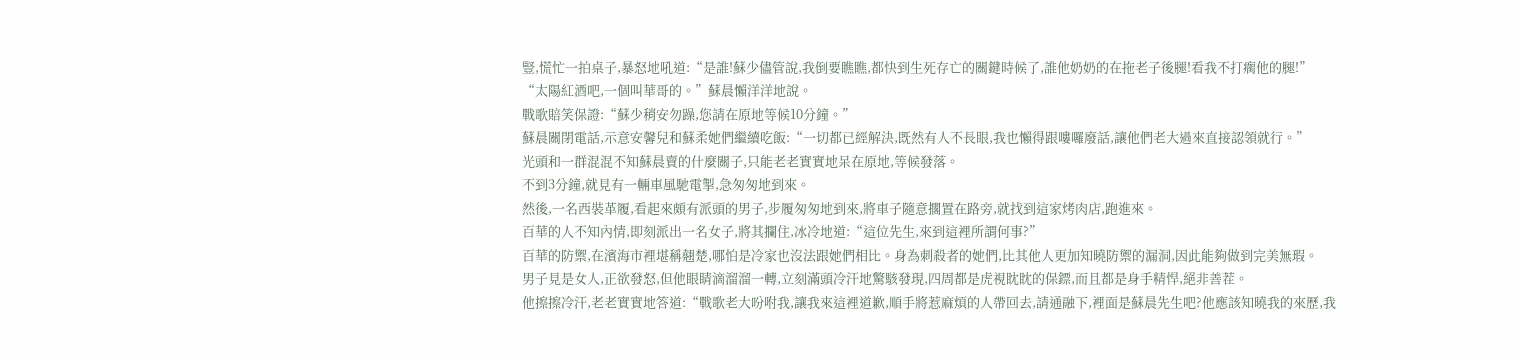豎,慌忙一拍桌子,暴怒地吼道:“是誰!蘇少儘管說,我倒要瞧瞧,都快到生死存亡的關鍵時候了,誰他奶奶的在拖老子後腿!看我不打瘸他的腿!”
“太陽紅酒吧,一個叫華哥的。”蘇晨懶洋洋地說。
戰歌賠笑保證:“蘇少稍安勿躁,您請在原地等候10分鐘。”
蘇晨關閉電話,示意安馨兒和蘇柔她們繼續吃飯:“一切都已經解決,既然有人不長眼,我也懶得跟嘍囉廢話,讓他們老大過來直接認領就行。”
光頭和一群混混不知蘇晨賣的什麼關子,只能老老實實地呆在原地,等候發落。
不到3分鐘,就見有一輛車風馳電掣,急匆匆地到來。
然後,一名西裝革履,看起來頗有派頭的男子,步履匆匆地到來,將車子隨意擱置在路旁,就找到這家烤肉店,跑進來。
百華的人不知內情,即刻派出一名女子,將其攔住,冰冷地道:“這位先生,來到這裡所謂何事?”
百華的防禦,在濱海市裡堪稱翹楚,哪怕是冷家也沒法跟她們相比。身為刺殺者的她們,比其他人更加知曉防禦的漏洞,因此能夠做到完美無瑕。
男子見是女人,正欲發怒,但他眼睛滴溜溜一轉,立刻滿頭冷汗地驚駭發現,四周都是虎視眈眈的保鏢,而且都是身手精悍,絕非善茬。
他擦擦冷汗,老老實實地答道:“戰歌老大吩咐我,讓我來這裡道歉,順手將惹麻煩的人帶回去,請通融下,裡面是蘇晨先生吧?他應該知曉我的來歷,我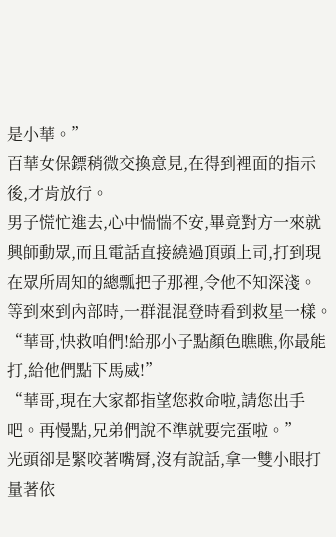是小華。”
百華女保鏢稍微交換意見,在得到裡面的指示後,才肯放行。
男子慌忙進去,心中惴惴不安,畢竟對方一來就興師動眾,而且電話直接繞過頂頭上司,打到現在眾所周知的總瓢把子那裡,令他不知深淺。
等到來到內部時,一群混混登時看到救星一樣。
“華哥,快救咱們!給那小子點顏色瞧瞧,你最能打,給他們點下馬威!”
“華哥,現在大家都指望您救命啦,請您出手吧。再慢點,兄弟們說不準就要完蛋啦。”
光頭卻是緊咬著嘴脣,沒有說話,拿一雙小眼打量著依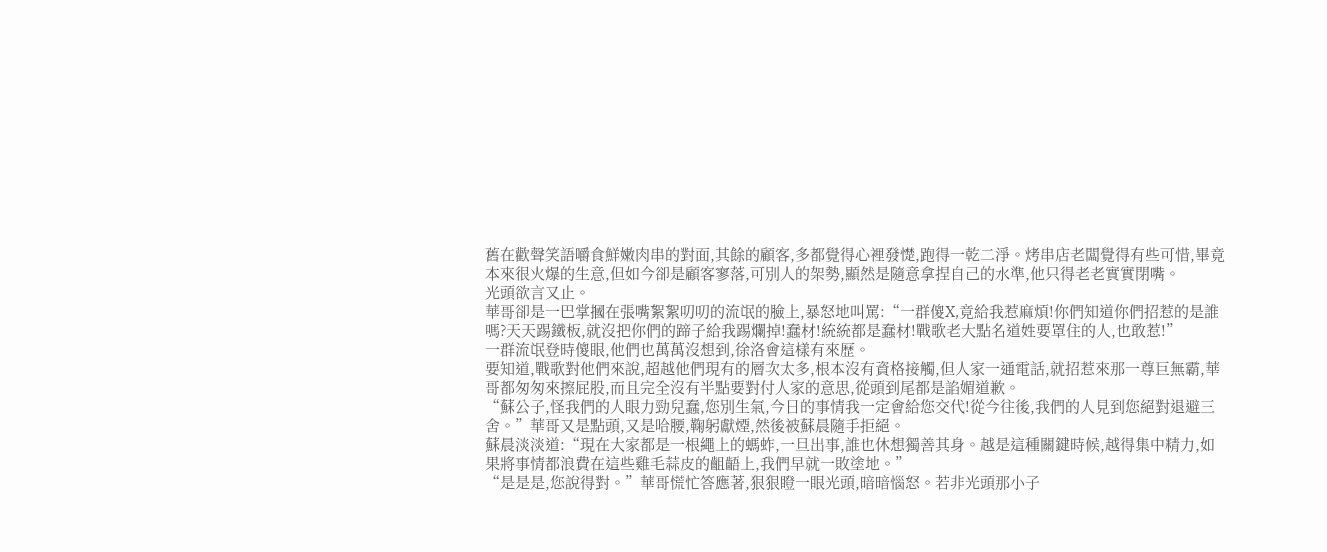舊在歡聲笑語嚼食鮮嫩肉串的對面,其餘的顧客,多都覺得心裡發憷,跑得一乾二淨。烤串店老闆覺得有些可惜,畢竟本來很火爆的生意,但如今卻是顧客寥落,可別人的架勢,顯然是隨意拿捏自己的水準,他只得老老實實閉嘴。
光頭欲言又止。
華哥卻是一巴掌摑在張嘴絮絮叨叨的流氓的臉上,暴怒地叫罵:“一群傻X,竟給我惹麻煩!你們知道你們招惹的是誰嗎?天天踢鐵板,就沒把你們的蹄子給我踢爛掉!蠢材!統統都是蠢材!戰歌老大點名道姓要罩住的人,也敢惹!”
一群流氓登時傻眼,他們也萬萬沒想到,徐洛會這樣有來歷。
要知道,戰歌對他們來說,超越他們現有的層次太多,根本沒有資格接觸,但人家一通電話,就招惹來那一尊巨無霸,華哥都匆匆來擦屁股,而且完全沒有半點要對付人家的意思,從頭到尾都是諂媚道歉。
“蘇公子,怪我們的人眼力勁兒蠢,您別生氣,今日的事情我一定會給您交代!從今往後,我們的人見到您絕對退避三舍。”華哥又是點頭,又是哈腰,鞠躬獻煙,然後被蘇晨隨手拒絕。
蘇晨淡淡道:“現在大家都是一根繩上的螞蚱,一旦出事,誰也休想獨善其身。越是這種關鍵時候,越得集中精力,如果將事情都浪費在這些雞毛蒜皮的齟齬上,我們早就一敗塗地。”
“是是是,您說得對。”華哥慌忙答應著,狠狠瞪一眼光頭,暗暗惱怒。若非光頭那小子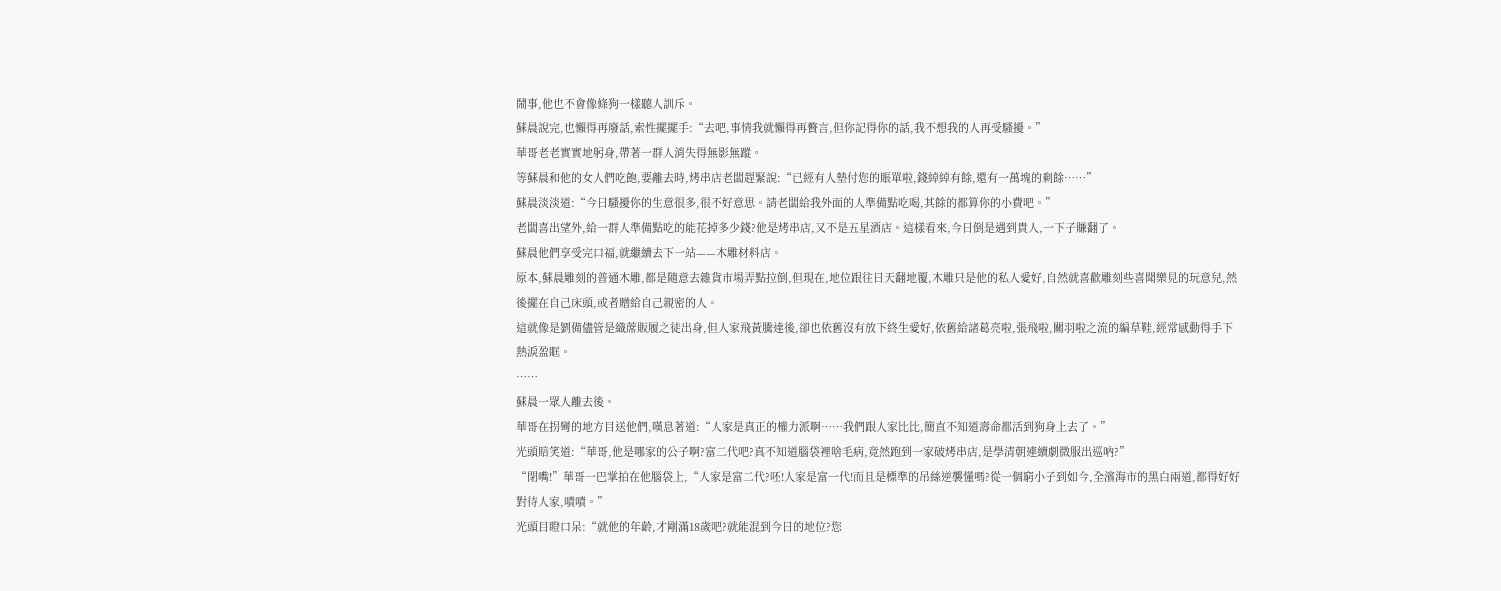鬧事,他也不會像條狗一樣聽人訓斥。
蘇晨說完,也懶得再廢話,索性擺擺手:“去吧,事情我就懶得再贅言,但你記得你的話,我不想我的人再受騷擾。”
華哥老老實實地躬身,帶著一群人消失得無影無蹤。
等蘇晨和他的女人們吃飽,要離去時,烤串店老闆趕緊說:“已經有人墊付您的賬單啦,錢綽綽有餘,還有一萬塊的剩餘……”
蘇晨淡淡道:“今日騷擾你的生意很多,很不好意思。請老闆給我外面的人準備點吃喝,其餘的都算你的小費吧。”
老闆喜出望外,給一群人準備點吃的能花掉多少錢?他是烤串店,又不是五星酒店。這樣看來,今日倒是遇到貴人,一下子賺翻了。
蘇晨他們享受完口福,就繼續去下一站——木雕材料店。
原本,蘇晨雕刻的普通木雕,都是隨意去雜貨市場弄點拉倒,但現在,地位跟往日天翻地覆,木雕只是他的私人愛好,自然就喜歡雕刻些喜聞樂見的玩意兒,然後擺在自己床頭,或者贈給自己親密的人。
這就像是劉備儘管是織蓆販履之徒出身,但人家飛黃騰達後,卻也依舊沒有放下終生愛好,依舊給諸葛亮啦,張飛啦,關羽啦之流的編草鞋,經常感動得手下熱淚盈眶。
……
蘇晨一眾人離去後。
華哥在拐彎的地方目送他們,嘆息著道:“人家是真正的權力派啊……我們跟人家比比,簡直不知道壽命都活到狗身上去了。”
光頭賠笑道:“華哥,他是哪家的公子啊?富二代吧?真不知道腦袋裡啥毛病,竟然跑到一家破烤串店,是學清朝連續劇微服出巡吶?”
“閉嘴!”華哥一巴掌拍在他腦袋上,“人家是富二代?呸!人家是富一代!而且是標準的吊絲逆襲懂嗎?從一個窮小子到如今,全濱海市的黑白兩道,都得好好對待人家,嘖嘖。”
光頭目瞪口呆:“就他的年齡,才剛滿18歲吧?就能混到今日的地位?您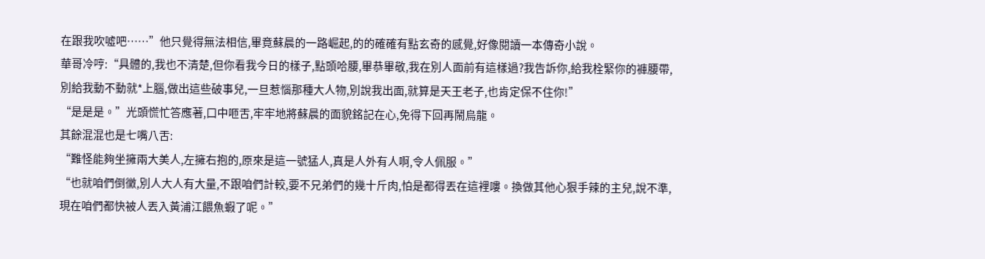在跟我吹噓吧……”他只覺得無法相信,畢竟蘇晨的一路崛起,的的確確有點玄奇的感覺,好像閱讀一本傳奇小說。
華哥冷哼:“具體的,我也不清楚,但你看我今日的樣子,點頭哈腰,畢恭畢敬,我在別人面前有這樣過?我告訴你,給我栓緊你的褲腰帶,別給我動不動就*上腦,做出這些破事兒,一旦惹惱那種大人物,別說我出面,就算是天王老子,也肯定保不住你!”
“是是是。”光頭慌忙答應著,口中咂舌,牢牢地將蘇晨的面貌銘記在心,免得下回再鬧烏龍。
其餘混混也是七嘴八舌:
“難怪能夠坐擁兩大美人,左擁右抱的,原來是這一號猛人,真是人外有人啊,令人佩服。”
“也就咱們倒黴,別人大人有大量,不跟咱們計較,要不兄弟們的幾十斤肉,怕是都得丟在這裡嘍。換做其他心狠手辣的主兒,說不準,現在咱們都快被人丟入黃浦江餵魚蝦了呢。”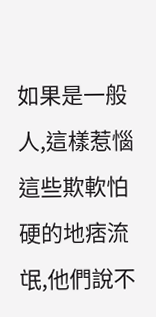如果是一般人,這樣惹惱這些欺軟怕硬的地痞流氓,他們說不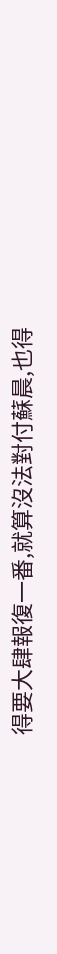得要大肆報復一番,就算沒法對付蘇晨,也得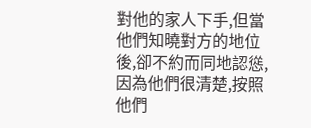對他的家人下手,但當他們知曉對方的地位後,卻不約而同地認慫,因為他們很清楚,按照他們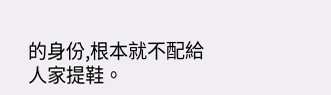的身份,根本就不配給人家提鞋。